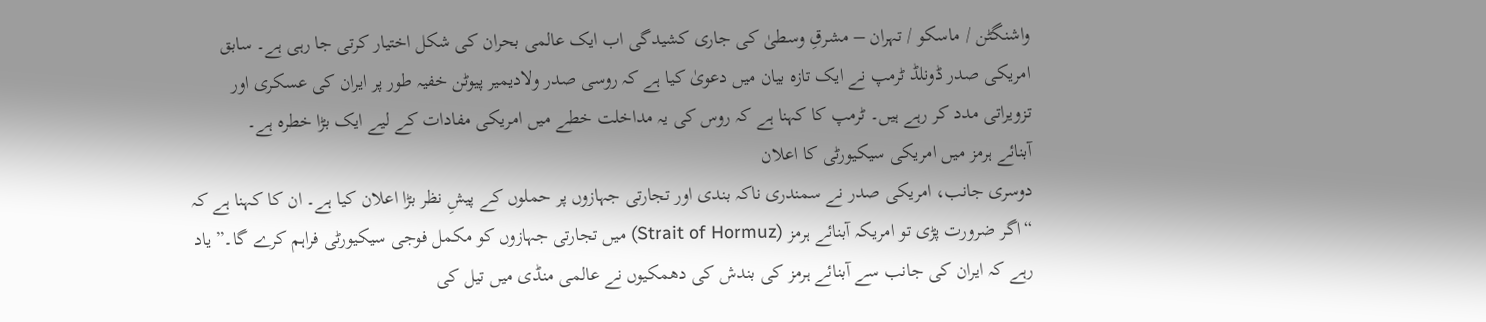واشنگٹن / ماسکو / تہران – مشرقِ وسطیٰ کی جاری کشیدگی اب ایک عالمی بحران کی شکل اختیار کرتی جا رہی ہے۔ سابق امریکی صدر ڈونلڈ ٹرمپ نے ایک تازہ بیان میں دعویٰ کیا ہے کہ روسی صدر ولادیمیر پیوٹن خفیہ طور پر ایران کی عسکری اور تزویراتی مدد کر رہے ہیں۔ ٹرمپ کا کہنا ہے کہ روس کی یہ مداخلت خطے میں امریکی مفادات کے لیے ایک بڑا خطرہ ہے۔
آبنائے ہرمز میں امریکی سیکیورٹی کا اعلان
دوسری جانب، امریکی صدر نے سمندری ناکہ بندی اور تجارتی جہازوں پر حملوں کے پیشِ نظر بڑا اعلان کیا ہے۔ ان کا کہنا ہے کہ “اگر ضرورت پڑی تو امریکہ آبنائے ہرمز (Strait of Hormuz) میں تجارتی جہازوں کو مکمل فوجی سیکیورٹی فراہم کرے گا۔” یاد رہے کہ ایران کی جانب سے آبنائے ہرمز کی بندش کی دھمکیوں نے عالمی منڈی میں تیل کی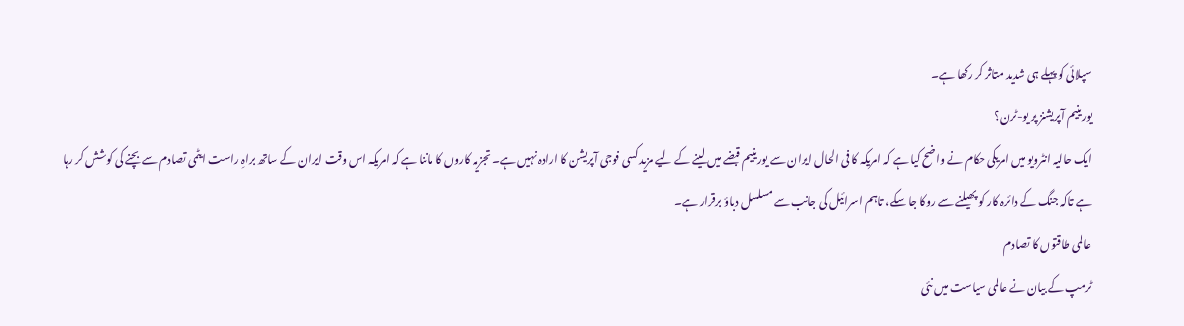سپلائی کو پہلے ہی شدید متاثر کر رکھا ہے۔
یورینیم آپریشنز پر یو-ٹرن؟
ایک حالیہ انٹرویو میں امریکی حکام نے واضح کیا ہے کہ امریکہ کا فی الحال ایران سے یورینیم قبضے میں لینے کے لیے مزید کسی فوجی آپریشن کا ارادہ نہیں ہے۔ تجزیہ کاروں کا ماننا ہے کہ امریکہ اس وقت ایران کے ساتھ براہِ راست ایٹمی تصادم سے بچنے کی کوشش کر رہا ہے تاکہ جنگ کے دائرہ کار کو پھیلنے سے روکا جا سکے، تاہم اسرائیل کی جانب سے مسلسل دباؤ برقرار ہے۔
عالمی طاقتوں کا تصادم
ٹرمپ کے بیان نے عالمی سیاست میں نئی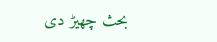بحث چھیڑ دی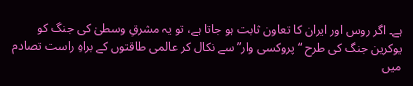ہے۔ اگر روس اور ایران کا تعاون ثابت ہو جاتا ہے، تو یہ مشرقِ وسطیٰ کی جنگ کو یوکرین جنگ کی طرح “پروکسی وار” سے نکال کر عالمی طاقتوں کے براہِ راست تصادم میں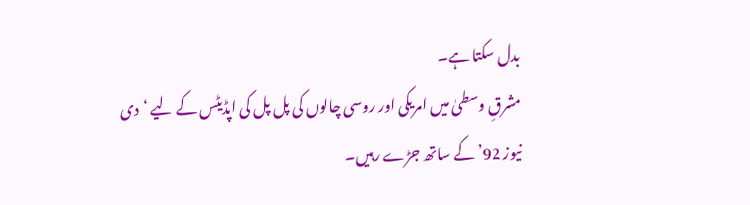بدل سکتا ہے۔
مشرقِ وسطیٰ میں امریکی اور روسی چالوں کی پل پل کی اپڈیٹس کے لیے ‘دی نیوز 92’ کے ساتھ جڑے رہیں۔